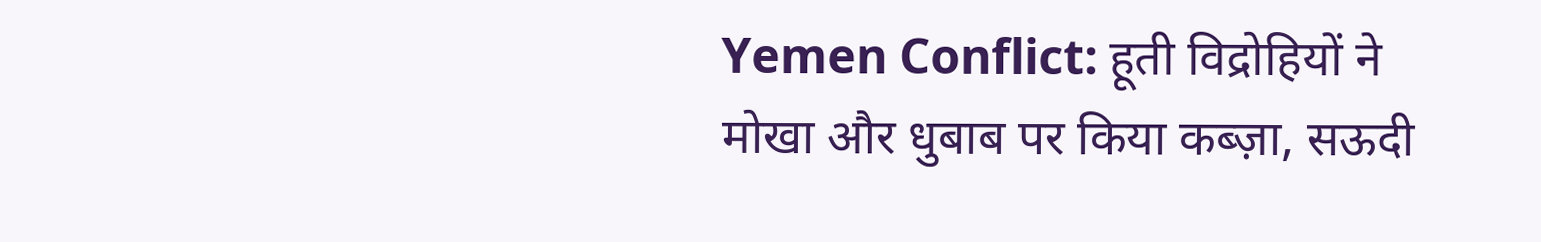Yemen Conflict: हूती विद्रोहियों ने मोखा और धुबाब पर किया कब्ज़ा, सऊदी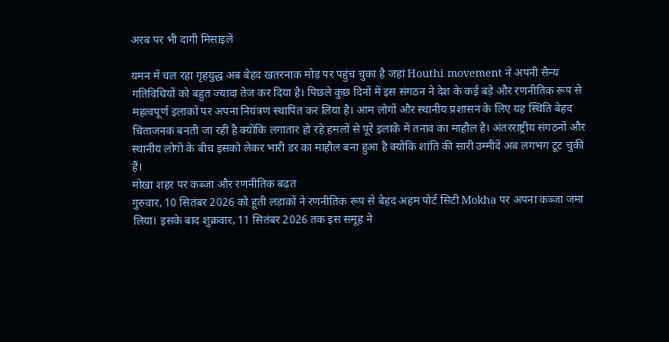अरब पर भी दागी मिसाइलें

यमन में चल रहा गृहयुद्ध अब बेहद खतरनाक मोड़ पर पहुंच चुका है जहां Houthi movement ने अपनी सैन्य गतिविधियों को बहुत ज्यादा तेज कर दिया है। पिछले कुछ दिनों में इस संगठन ने देश के कई बड़े और रणनीतिक रूप से महत्वपूर्ण इलाकों पर अपना नियंत्रण स्थापित कर लिया है। आम लोगों और स्थानीय प्रशासन के लिए यह स्थिति बेहद चिंताजनक बनती जा रही है क्योंकि लगातार हो रहे हमलों से पूरे इलाके में तनाव का माहौल है। अंतरराष्ट्रीय संगठनों और स्थानीय लोगों के बीच इसको लेकर भारी डर का माहौल बना हुआ है क्योंकि शांति की सारी उम्मीदें अब लगभग टूट चुकी हैं।
मोखा शहर पर कब्जा और रणनीतिक बढ़त
गुरुवार, 10 सितंबर 2026 को हूती लड़ाकों ने रणनीतिक रूप से बेहद अहम पोर्ट सिटी Mokha पर अपना कब्जा जमा लिया। इसके बाद शुक्रवार, 11 सितंबर 2026 तक इस समूह ने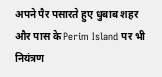अपने पैर पसारते हुए धुबाब शहर और पास के Perim Island पर भी नियंत्रण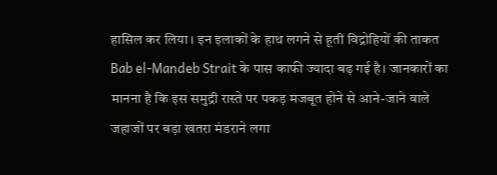हासिल कर लिया। इन इलाकों के हाथ लगने से हूती विद्रोहियों की ताकत Bab el-Mandeb Strait के पास काफी ज्यादा बढ़ गई है। जानकारों का मानना है कि इस समुद्री रास्ते पर पकड़ मजबूत होने से आने-जाने वाले जहाजों पर बड़ा खतरा मंडराने लगा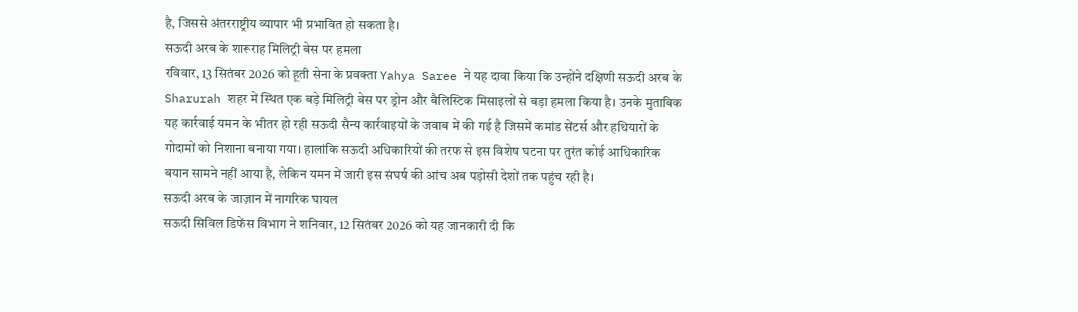है, जिससे अंतरराष्ट्रीय व्यापार भी प्रभावित हो सकता है।
सऊदी अरब के शारूराह मिलिट्री बेस पर हमला
रविवार, 13 सितंबर 2026 को हूती सेना के प्रवक्ता Yahya Saree ने यह दावा किया कि उन्होंने दक्षिणी सऊदी अरब के Sharurah शहर में स्थित एक बड़े मिलिट्री बेस पर ड्रोन और बैलिस्टिक मिसाइलों से बड़ा हमला किया है। उनके मुताबिक यह कार्रवाई यमन के भीतर हो रही सऊदी सैन्य कार्रवाइयों के जवाब में की गई है जिसमें कमांड सेंटर्स और हथियारों के गोदामों को निशाना बनाया गया। हालांकि सऊदी अधिकारियों की तरफ से इस विशेष घटना पर तुरंत कोई आधिकारिक बयान सामने नहीं आया है, लेकिन यमन में जारी इस संघर्ष की आंच अब पड़ोसी देशों तक पहुंच रही है।
सऊदी अरब के जाज़ान में नागरिक घायल
सऊदी सिविल डिफेंस विभाग ने शनिवार, 12 सितंबर 2026 को यह जानकारी दी कि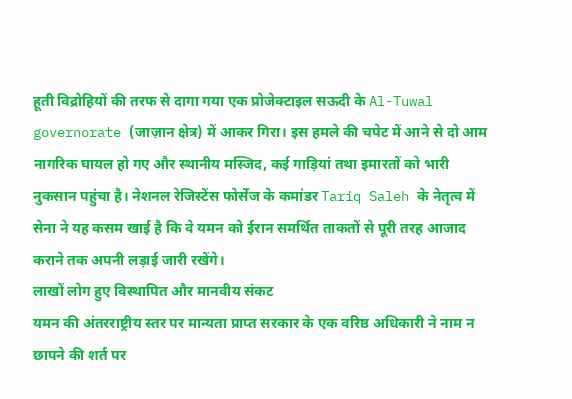हूती विद्रोहियों की तरफ से दागा गया एक प्रोजेक्टाइल सऊदी के Al-Tuwal governorate (जाज़ान क्षेत्र) में आकर गिरा। इस हमले की चपेट में आने से दो आम नागरिक घायल हो गए और स्थानीय मस्जिद, कई गाड़ियां तथा इमारतों को भारी नुकसान पहुंचा है। नेशनल रेजिस्टेंस फोर्सेज के कमांडर Tariq Saleh के नेतृत्व में सेना ने यह कसम खाई है कि वे यमन को ईरान समर्थित ताकतों से पूरी तरह आजाद कराने तक अपनी लड़ाई जारी रखेंगे।
लाखों लोग हुए विस्थापित और मानवीय संकट
यमन की अंतरराष्ट्रीय स्तर पर मान्यता प्राप्त सरकार के एक वरिष्ठ अधिकारी ने नाम न छापने की शर्त पर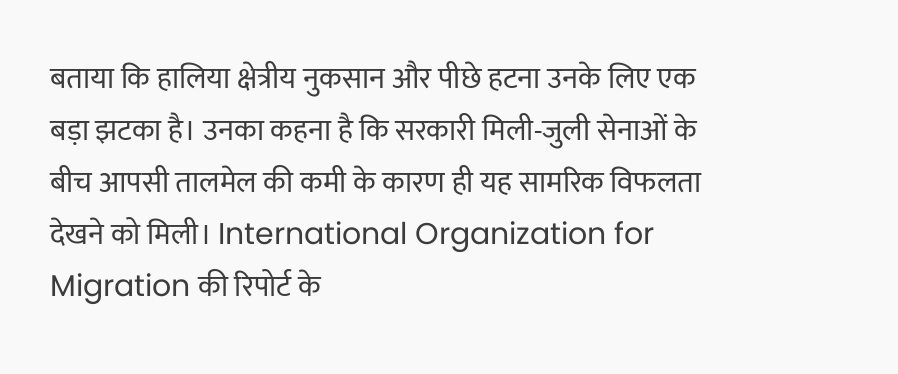बताया कि हालिया क्षेत्रीय नुकसान और पीछे हटना उनके लिए एक बड़ा झटका है। उनका कहना है कि सरकारी मिली-जुली सेनाओं के बीच आपसी तालमेल की कमी के कारण ही यह सामरिक विफलता देखने को मिली। International Organization for Migration की रिपोर्ट के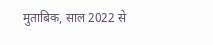मुताबिक, साल 2022 से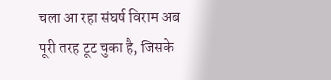चला आ रहा संघर्ष विराम अब पूरी तरह टूट चुका है, जिसके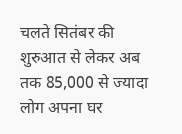चलते सितंबर की शुरुआत से लेकर अब तक 85,000 से ज्यादा लोग अपना घर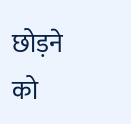छोड़ने को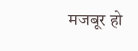मजबूर हो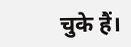चुके हैं।